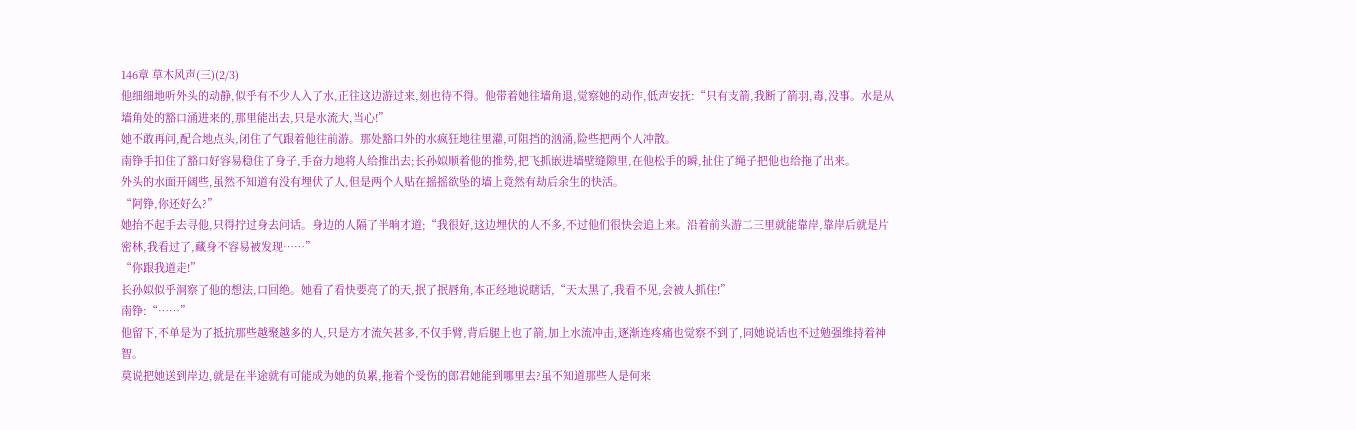146章 草木风声(三)(2/3)
他细细地听外头的动静,似乎有不少人入了水,正往这边游过来,刻也待不得。他带着她往墙角退,觉察她的动作,低声安抚:“只有支箭,我断了箭羽,毒,没事。水是从墙角处的豁口涌进来的,那里能出去,只是水流大,当心!”
她不敢再问,配合地点头,闭住了气跟着他往前游。那处豁口外的水疯狂地往里灌,可阻挡的汹涌,险些把两个人冲散。
南铮手扣住了豁口好容易稳住了身子,手奋力地将人给推出去;长孙姒顺着他的推势,把飞抓嵌进墙壁缝隙里,在他松手的瞬,扯住了绳子把他也给拖了出来。
外头的水面开阔些,虽然不知道有没有埋伏了人,但是两个人贴在摇摇欲坠的墙上竟然有劫后余生的快活。
“阿铮,你还好么?”
她抬不起手去寻他,只得拧过身去问话。身边的人隔了半晌才道;“我很好,这边埋伏的人不多,不过他们很快会追上来。沿着前头游二三里就能靠岸,靠岸后就是片密林,我看过了,藏身不容易被发现……”
“你跟我道走!”
长孙姒似乎洞察了他的想法,口回绝。她看了看快要亮了的天,抿了抿唇角,本正经地说瞎话,“天太黑了,我看不见,会被人抓住!”
南铮:“……”
他留下,不单是为了抵抗那些越聚越多的人,只是方才流矢甚多,不仅手臂,背后腿上也了箭,加上水流冲击,逐渐连疼痛也觉察不到了,同她说话也不过勉强维持着神智。
莫说把她送到岸边,就是在半途就有可能成为她的负累,拖着个受伤的郎君她能到哪里去?虽不知道那些人是何来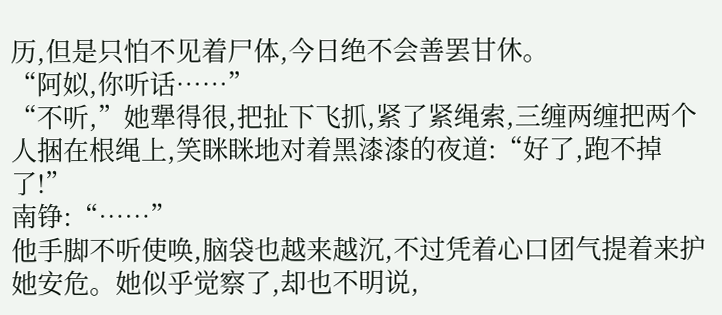历,但是只怕不见着尸体,今日绝不会善罢甘休。
“阿姒,你听话……”
“不听,”她犟得很,把扯下飞抓,紧了紧绳索,三缠两缠把两个人捆在根绳上,笑眯眯地对着黑漆漆的夜道:“好了,跑不掉了!”
南铮:“……”
他手脚不听使唤,脑袋也越来越沉,不过凭着心口团气提着来护她安危。她似乎觉察了,却也不明说,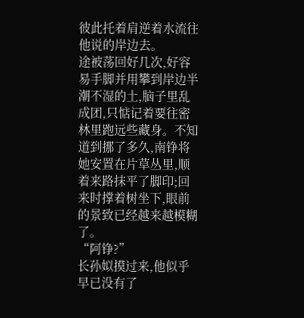彼此托着肩逆着水流往他说的岸边去。
途被荡回好几次,好容易手脚并用攀到岸边半潮不湿的土,脑子里乱成团,只惦记着要往密林里跑远些藏身。不知道到挪了多久,南铮将她安置在片草丛里,顺着来路抹平了脚印;回来时撑着树坐下,眼前的景致已经越来越模糊了。
“阿铮?”
长孙姒摸过来,他似乎早已没有了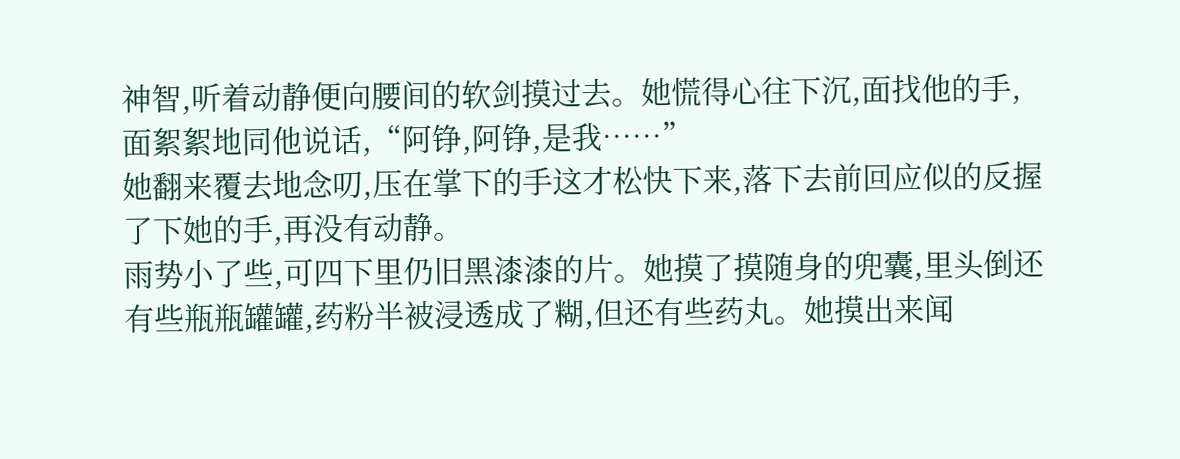神智,听着动静便向腰间的软剑摸过去。她慌得心往下沉,面找他的手,面絮絮地同他说话,“阿铮,阿铮,是我……”
她翻来覆去地念叨,压在掌下的手这才松快下来,落下去前回应似的反握了下她的手,再没有动静。
雨势小了些,可四下里仍旧黑漆漆的片。她摸了摸随身的兜囊,里头倒还有些瓶瓶罐罐,药粉半被浸透成了糊,但还有些药丸。她摸出来闻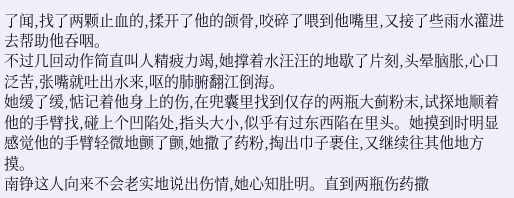了闻,找了两颗止血的,揉开了他的颌骨,咬碎了喂到他嘴里,又接了些雨水灌进去帮助他吞咽。
不过几回动作简直叫人精疲力竭,她撑着水汪汪的地歇了片刻,头晕脑胀,心口泛苦,张嘴就吐出水来,呕的肺腑翻江倒海。
她缓了缓,惦记着他身上的伤,在兜囊里找到仅存的两瓶大蓟粉末,试探地顺着他的手臂找,碰上个凹陷处,指头大小,似乎有过东西陷在里头。她摸到时明显感觉他的手臂轻微地颤了颤,她撒了药粉,掏出巾子裹住,又继续往其他地方摸。
南铮这人向来不会老实地说出伤情,她心知肚明。直到两瓶伤药撒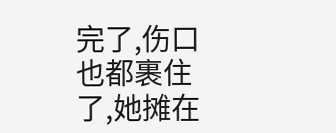完了,伤口也都裹住了,她摊在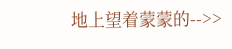地上望着蒙蒙的-->>